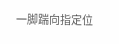一脚踹向指定位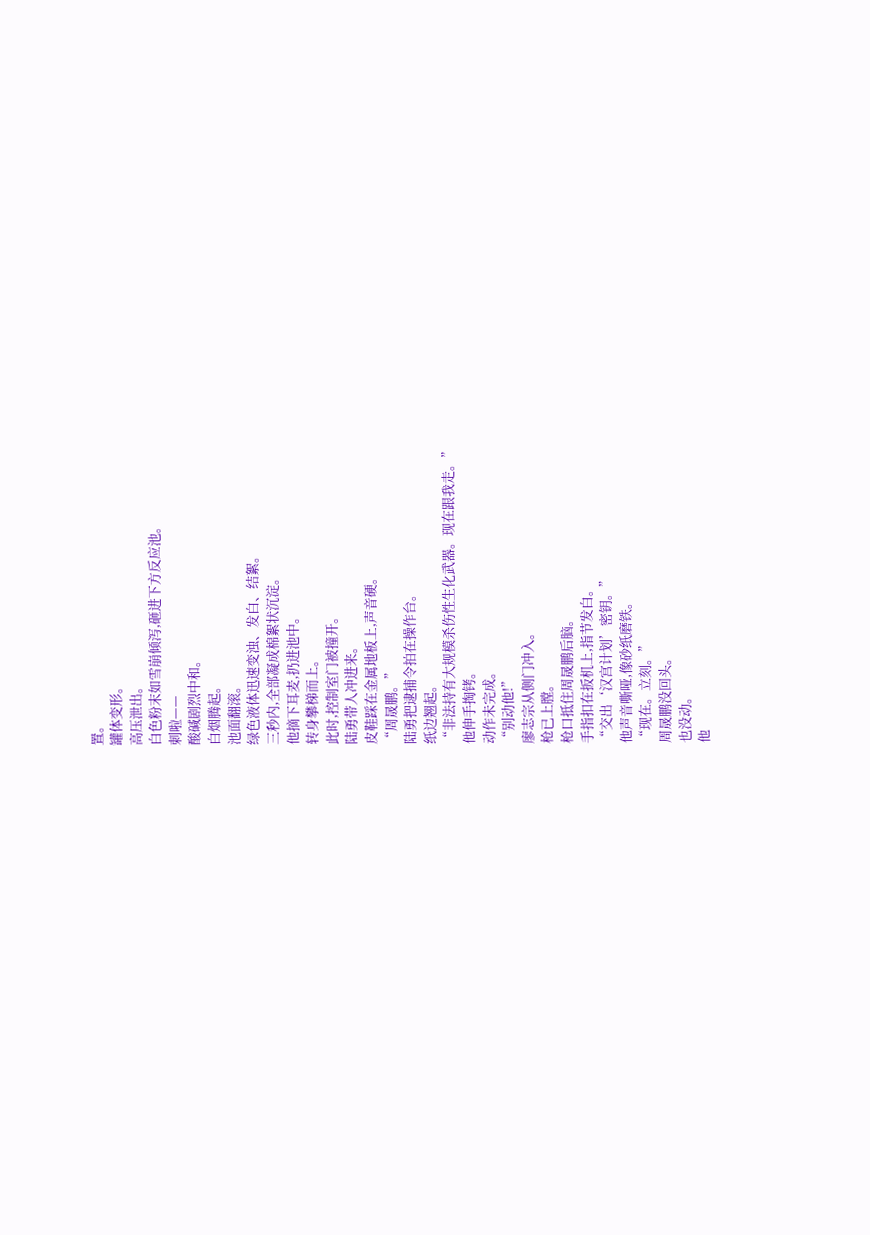置。
罐体变形。
高压泄出。
白色粉末如雪崩倾泻,砸进下方反应池。
刺啦——
酸碱剧烈中和。
白烟腾起。
池面翻滚。
绿色液体迅速变浊、发白、结絮。
三秒内,全部凝成棉絮状沉淀。
他摘下耳麦,扔进池中。
转身攀梯而上。
此时,控制室门被撞开。
陆勇带人冲进来。
皮鞋踩在金属地板上,声音硬。
“周晟鹏。”
陆勇把逮捕令拍在操作台。
纸边翘起。
“非法持有大规模杀伤性生化武器。现在跟我走。”
他伸手掏铐。
动作未完成。
“别动他!”
廖志宗从侧门冲入。
枪已上膛。
枪口抵住周晟鹏后脑。
手指扣在扳机上,指节发白。
“交出‘汉宫计划’密钥。”
他声音嘶哑,像砂纸磨铁。
“现在。立刻。”
周晟鹏没回头。
也没动。
他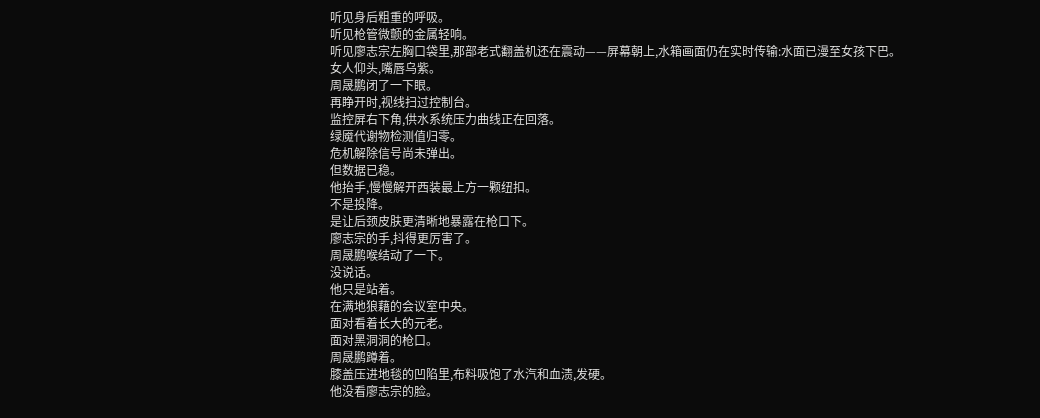听见身后粗重的呼吸。
听见枪管微颤的金属轻响。
听见廖志宗左胸口袋里,那部老式翻盖机还在震动——屏幕朝上,水箱画面仍在实时传输:水面已漫至女孩下巴。
女人仰头,嘴唇乌紫。
周晟鹏闭了一下眼。
再睁开时,视线扫过控制台。
监控屏右下角,供水系统压力曲线正在回落。
绿魇代谢物检测值归零。
危机解除信号尚未弹出。
但数据已稳。
他抬手,慢慢解开西装最上方一颗纽扣。
不是投降。
是让后颈皮肤更清晰地暴露在枪口下。
廖志宗的手,抖得更厉害了。
周晟鹏喉结动了一下。
没说话。
他只是站着。
在满地狼藉的会议室中央。
面对看着长大的元老。
面对黑洞洞的枪口。
周晟鹏蹲着。
膝盖压进地毯的凹陷里,布料吸饱了水汽和血渍,发硬。
他没看廖志宗的脸。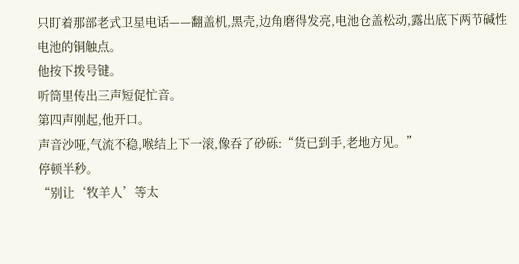只盯着那部老式卫星电话——翻盖机,黑壳,边角磨得发亮,电池仓盖松动,露出底下两节碱性电池的铜触点。
他按下拨号键。
听筒里传出三声短促忙音。
第四声刚起,他开口。
声音沙哑,气流不稳,喉结上下一滚,像吞了砂砾:“货已到手,老地方见。”
停顿半秒。
“别让‘牧羊人’等太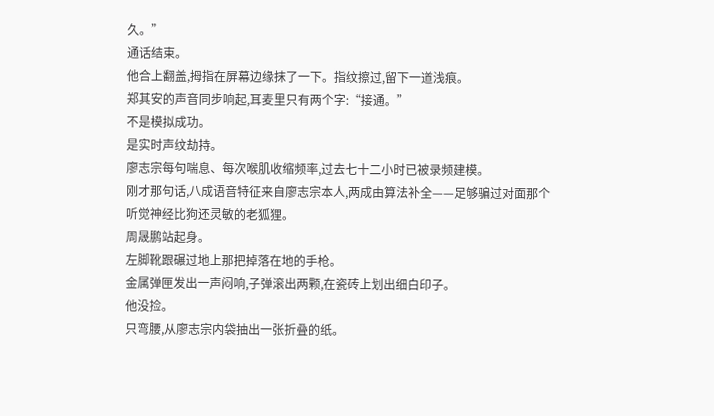久。”
通话结束。
他合上翻盖,拇指在屏幕边缘抹了一下。指纹擦过,留下一道浅痕。
郑其安的声音同步响起,耳麦里只有两个字:“接通。”
不是模拟成功。
是实时声纹劫持。
廖志宗每句喘息、每次喉肌收缩频率,过去七十二小时已被录频建模。
刚才那句话,八成语音特征来自廖志宗本人,两成由算法补全——足够骗过对面那个听觉神经比狗还灵敏的老狐狸。
周晟鹏站起身。
左脚靴跟碾过地上那把掉落在地的手枪。
金属弹匣发出一声闷响,子弹滚出两颗,在瓷砖上划出细白印子。
他没捡。
只弯腰,从廖志宗内袋抽出一张折叠的纸。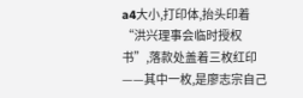a4大小,打印体,抬头印着“洪兴理事会临时授权书”,落款处盖着三枚红印——其中一枚,是廖志宗自己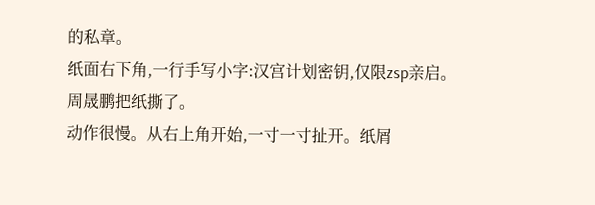的私章。
纸面右下角,一行手写小字:汉宫计划密钥,仅限zsp亲启。
周晟鹏把纸撕了。
动作很慢。从右上角开始,一寸一寸扯开。纸屑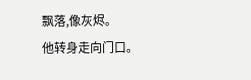飘落,像灰烬。
他转身走向门口。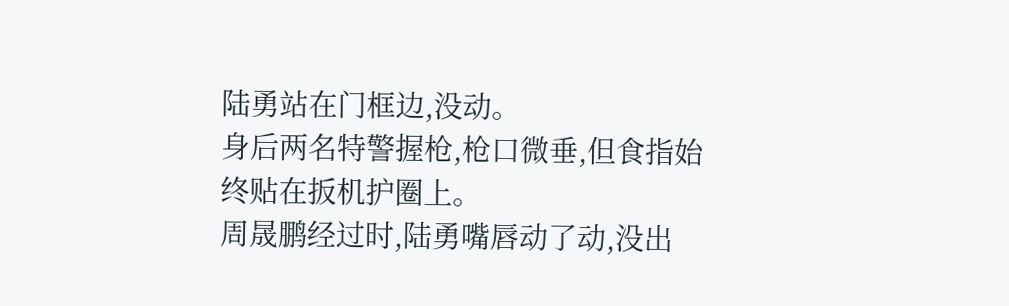陆勇站在门框边,没动。
身后两名特警握枪,枪口微垂,但食指始终贴在扳机护圈上。
周晟鹏经过时,陆勇嘴唇动了动,没出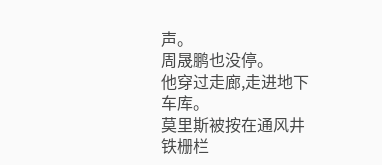声。
周晟鹏也没停。
他穿过走廊,走进地下车库。
莫里斯被按在通风井铁栅栏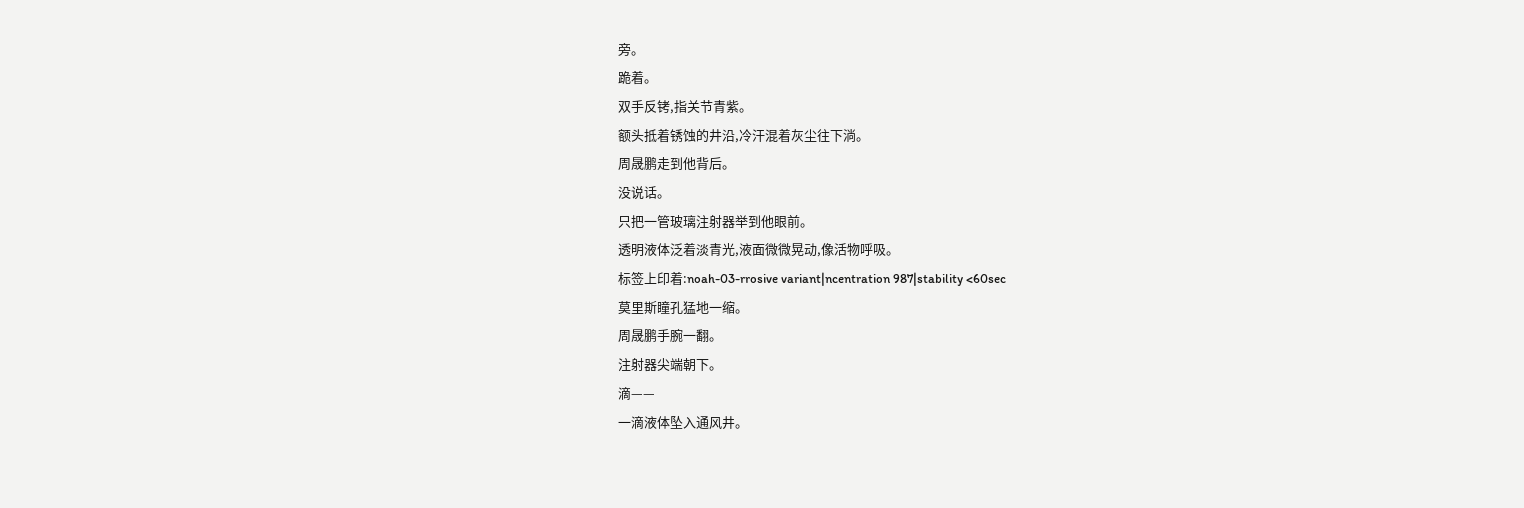旁。
跪着。
双手反铐,指关节青紫。
额头抵着锈蚀的井沿,冷汗混着灰尘往下淌。
周晟鹏走到他背后。
没说话。
只把一管玻璃注射器举到他眼前。
透明液体泛着淡青光,液面微微晃动,像活物呼吸。
标签上印着:noah-03-rrosive variant|ncentration 987|stability <60sec
莫里斯瞳孔猛地一缩。
周晟鹏手腕一翻。
注射器尖端朝下。
滴——
一滴液体坠入通风井。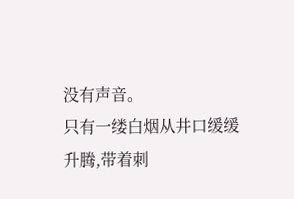没有声音。
只有一缕白烟从井口缓缓升腾,带着刺